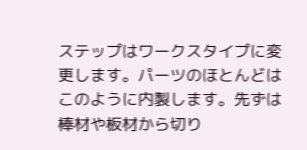ステップはワークスタイプに変更します。パーツのほとんどはこのように内製します。先ずは棒材や板材から切り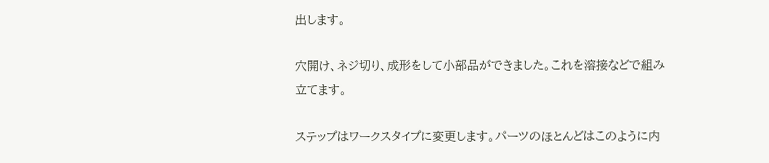出します。

穴開け、ネジ切り、成形をして小部品ができました。これを溶接などで組み立てます。

ステップはワークスタイプに変更します。パーツのほとんどはこのように内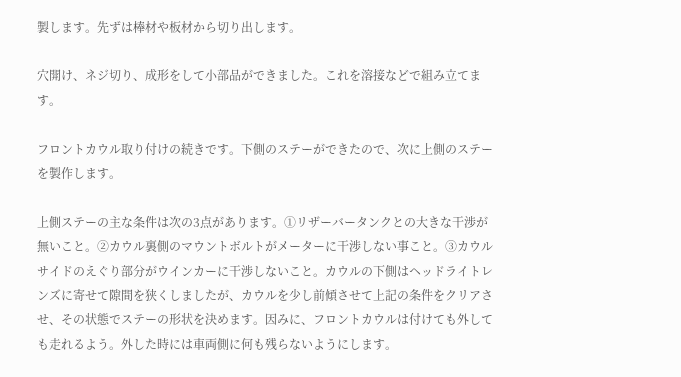製します。先ずは棒材や板材から切り出します。

穴開け、ネジ切り、成形をして小部品ができました。これを溶接などで組み立てます。

フロントカウル取り付けの続きです。下側のステーができたので、次に上側のステーを製作します。

上側ステーの主な条件は次の3点があります。①リザーバータンクとの大きな干渉が無いこと。②カウル裏側のマウントボルトがメーターに干渉しない事こと。③カウルサイドのえぐり部分がウインカーに干渉しないこと。カウルの下側はヘッドライトレンズに寄せて隙間を狭くしましたが、カウルを少し前傾させて上記の条件をクリアさせ、その状態でステーの形状を決めます。因みに、フロントカウルは付けても外しても走れるよう。外した時には車両側に何も残らないようにします。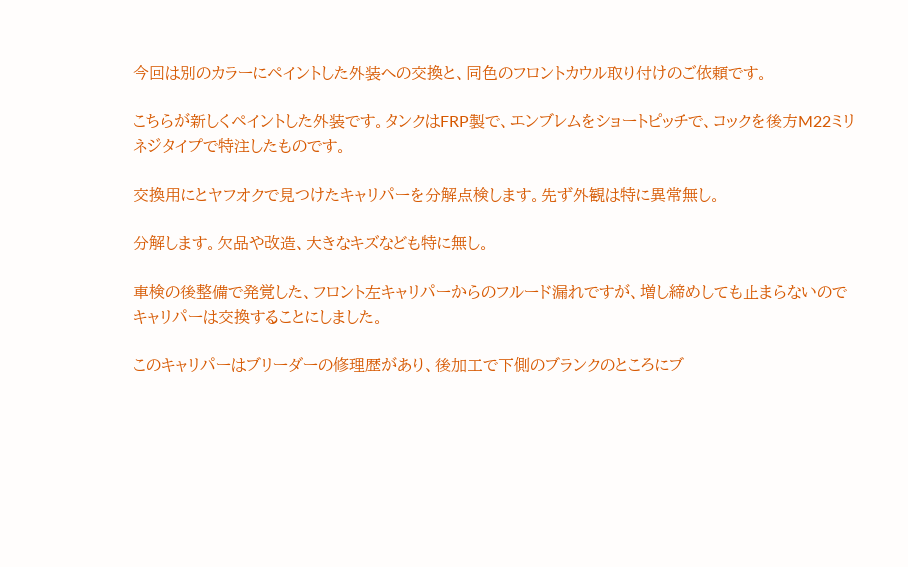今回は別のカラーにペイントした外装への交換と、同色のフロントカウル取り付けのご依頼です。

こちらが新しくペイントした外装です。タンクはFRP製で、エンブレムをショートピッチで、コックを後方M22ミリネジタイプで特注したものです。

交換用にとヤフオクで見つけたキャリパーを分解点検します。先ず外観は特に異常無し。

分解します。欠品や改造、大きなキズなども特に無し。

車検の後整備で発覚した、フロント左キャリパーからのフルード漏れですが、増し締めしても止まらないのでキャリパーは交換することにしました。

このキャリパーはブリーダーの修理歴があり、後加工で下側のブランクのところにブ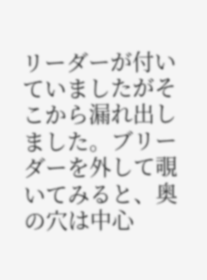リーダーが付いていましたがそこから漏れ出しました。ブリーダーを外して覗いてみると、奥の穴は中心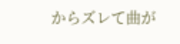からズレて曲が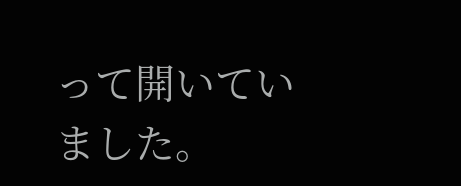って開いていました。